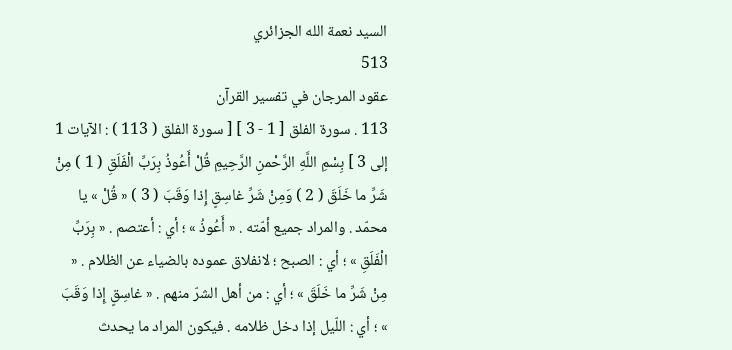السيد نعمة الله الجزائري
513
عقود المرجان في تفسير القرآن
113 . سورة الفلق [ 1 - 3 ] [ سورة الفلق ( 113 ) : الآيات 1 إلى 3 ] بِسْمِ اللَّهِ الرَّحْمنِ الرَّحِيمِ قُلْ أَعُوذُ بِرَبِّ الْفَلَقِ ( 1 ) مِنْ شَرِّ ما خَلَقَ ( 2 ) وَمِنْ شَرِّ غاسِقٍ إِذا وَقَبَ ( 3 ) « قُلْ » يا محمّد . والمراد جميع أمّته . « أَعُوذُ » ؛ أي : أعتصم . « بِرَبِّ الْفَلَقِ » ؛ أي : الصبح ؛ لانفلاق عموده بالضياء عن الظلام . « مِنْ شَرِّ ما خَلَقَ » ؛ أي : من أهل الشرّ منهم . « غاسِقٍ إِذا وَقَبَ » ؛ أي : اللّيل إذا دخل ظلامه . فيكون المراد ما يحدث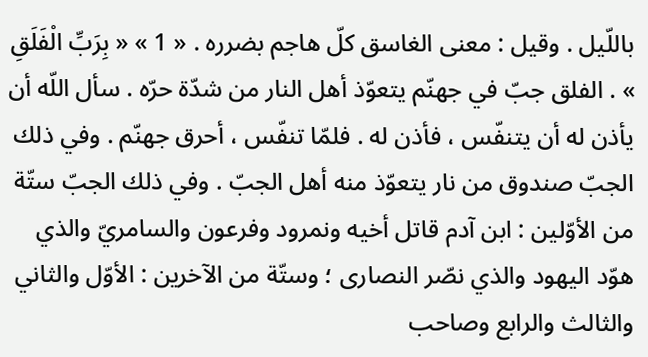باللّيل . وقيل : معنى الغاسق كلّ هاجم بضرره . « 1 » « بِرَبِّ الْفَلَقِ » . الفلق جبّ في جهنّم يتعوّذ أهل النار من شدّة حرّه . سأل اللّه أن يأذن له أن يتنفّس ، فأذن له . فلمّا تنفّس ، أحرق جهنّم . وفي ذلك الجبّ صندوق من نار يتعوّذ منه أهل الجبّ . وفي ذلك الجبّ ستّة من الأوّلين : ابن آدم قاتل أخيه ونمرود وفرعون والسامريّ والذي هوّد اليهود والذي نصّر النصارى ؛ وستّة من الآخرين : الأوّل والثاني والثالث والرابع وصاحب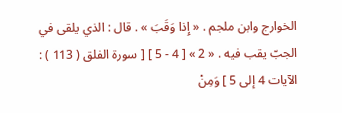الخوارج وابن ملجم . « إِذا وَقَبَ » . قال : الذي يلقى في الجبّ يقب فيه . « 2 » [ 4 - 5 ] [ سورة الفلق ( 113 ) : الآيات 4 إلى 5 ] وَمِنْ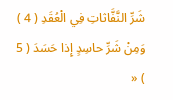شَرِّ النَّفَّاثاتِ فِي الْعُقَدِ ( 4 ) وَمِنْ شَرِّ حاسِدٍ إِذا حَسَدَ ( 5 ) «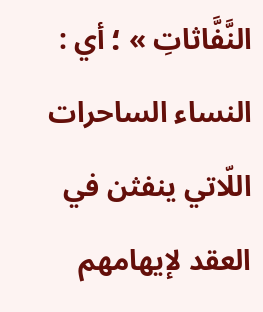النَّفَّاثاتِ » ؛ أي : النساء الساحرات اللّاتي ينفثن في العقد لإيهامهم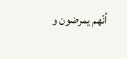أنّهم يمرضون و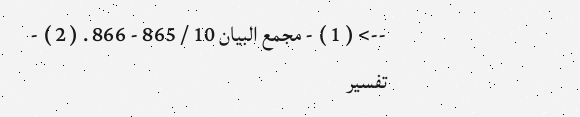--> ( 1 ) - مجمع البيان 10 / 865 - 866 . ( 2 ) - تفسير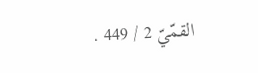القمّيّ 2 / 449 .